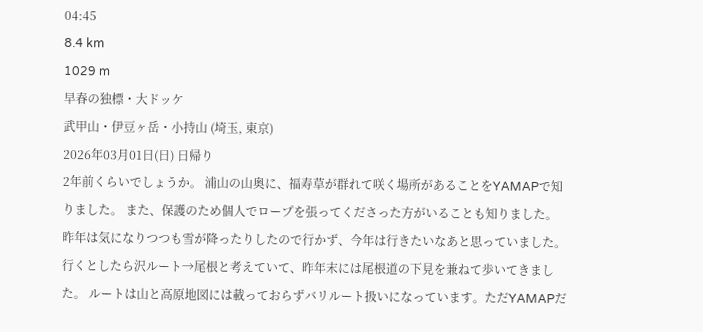04:45
8.4 km
1029 m
早春の独標・大ドッケ
武甲山・伊豆ヶ岳・小持山 (埼玉, 東京)
2026年03月01日(日) 日帰り
2年前くらいでしょうか。 浦山の山奥に、福寿草が群れて咲く場所があることをYAMAPで知りました。 また、保護のため個人でロープを張ってくださった方がいることも知りました。 昨年は気になりつつも雪が降ったりしたので行かず、今年は行きたいなあと思っていました。 行くとしたら沢ルート→尾根と考えていて、昨年末には尾根道の下見を兼ねて歩いてきました。 ルートは山と高原地図には載っておらずバリルート扱いになっています。ただYAMAPだ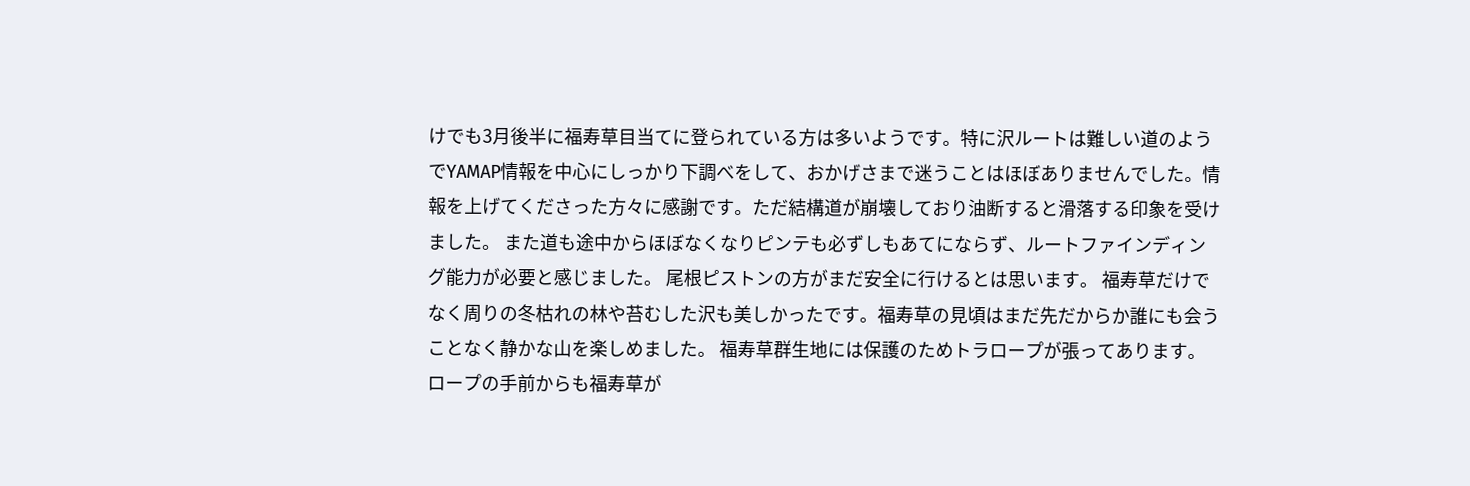けでも3月後半に福寿草目当てに登られている方は多いようです。特に沢ルートは難しい道のようでYAMAP情報を中心にしっかり下調べをして、おかげさまで迷うことはほぼありませんでした。情報を上げてくださった方々に感謝です。ただ結構道が崩壊しており油断すると滑落する印象を受けました。 また道も途中からほぼなくなりピンテも必ずしもあてにならず、ルートファインディング能力が必要と感じました。 尾根ピストンの方がまだ安全に行けるとは思います。 福寿草だけでなく周りの冬枯れの林や苔むした沢も美しかったです。福寿草の見頃はまだ先だからか誰にも会うことなく静かな山を楽しめました。 福寿草群生地には保護のためトラロープが張ってあります。ロープの手前からも福寿草が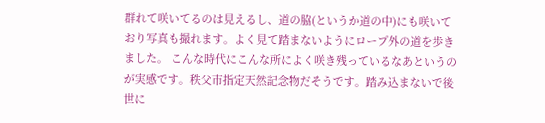群れて咲いてるのは見えるし、道の脇(というか道の中)にも咲いており写真も撮れます。よく見て踏まないようにロープ外の道を歩きました。 こんな時代にこんな所によく咲き残っているなあというのが実感です。秩父市指定天然記念物だそうです。踏み込まないで後世に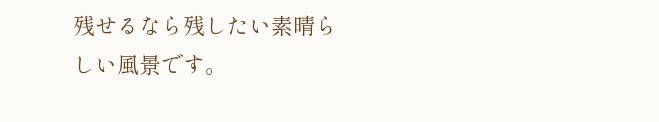残せるなら残したい素晴らしい風景です。